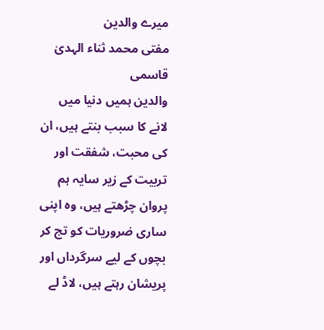میرے والدین
مفتی محمد ثناء الہدیٰ قاسمی
والدین ہمیں دنیا میں لانے کا سبب بنتے ہیں، ان کی محبت، شفقت اور تربیت کے زیر سایہ ہم پروان چڑھتے ہیں، وہ اپنی ساری ضروریات کو تج کر بچوں کے لیے سرگرداں اور پریشان رہتے ہیں، لاڈ لے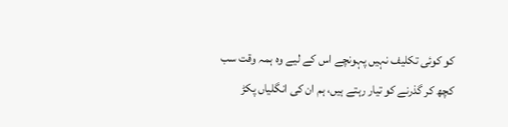کو کوئی تکلیف نہیں پہونچے اس کے لیے وہ ہمہ وقت سب کچھ کر گذرنے کو تیار رہتے ہیں، ہم ان کی انگلیاں پکڑ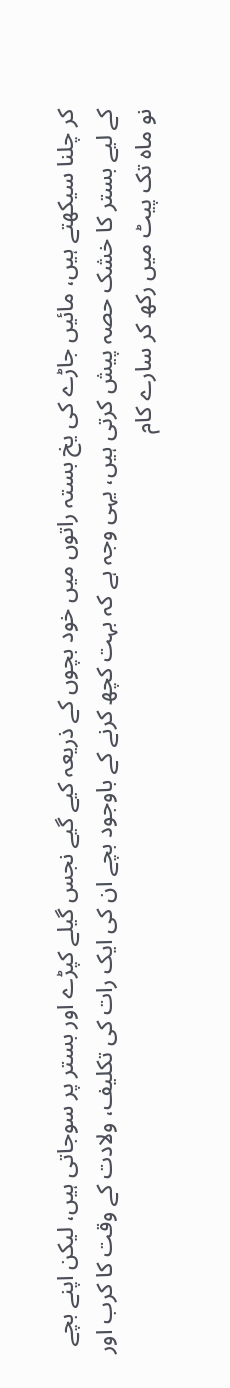کر چلنا سیکھتے ہیں، مائیں جاڑے کی یخ بستہ راتوں میں خود بچوں کے ذریعہ کیے گیے نجس گیلے کپڑے اور بستر پر سوجاتی ہیں، لیکن اپنے بچے کے لیے بستر کا خشک حصہ پیش کرتی ہیں، یہی وجہ ہے کہ بہت کچھ کرنے کے باوجود بچے ان کی ایک رات کی تکلیف، ولادت کے وقت کا کرب اور نو ماہ تک پیٹ میں رکھ کر سارے کام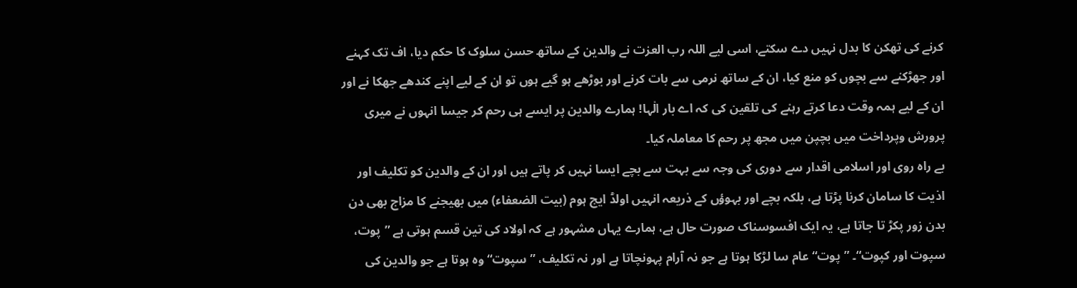کرنے کی تھکن کا بدل نہیں دے سکتے، اسی لیے اللہ رب العزت نے والدین کے ساتھ حسن سلوک کا حکم دیا، اف تک کہنے اور جھڑکنے سے بچوں کو منع کیا، ان کے ساتھ نرمی سے بات کرنے اور بوڑھے ہو گیے ہوں تو ان کے لیے اپنے کندھے جھکا نے اور ان کے لیے ہمہ وقت دعا کرتے رہنے کی تلقین کی کہ اے بار الٰہا! ہمارے والدین پر ایسے ہی رحم کر جیسا انہوں نے میری پرورش وپرداخت میں بچپن میں مجھ پر رحم کا معاملہ کیا۔
بے راہ روی اور اسلامی اقدار سے دوری کی وجہ سے بہت سے بچے ایسا نہیں کر پاتے ہیں اور ان کے والدین کو تکلیف اور اذیت کا سامان کرنا پڑتا ہے، بلکہ بچے اور بہوؤں کے ذریعہ انہیں اولڈ ایج ہوم (بیت الضعفاء) میں بھیجنے کا مزاج بھی دن بدن زور پکڑ تا جاتا ہے، یہ ایک افسوسناک صورت حال ہے، ہمارے یہاں مشہور ہے کہ اولاد کی تین قسم ہوتی ہے ”پوت، سپوت اور کپوت“۔ ”پوت“ عام سا لڑکا ہوتا ہے جو نہ آرام پہونچاتا ہے اور نہ تکلیف، ”سپوت“ وہ ہوتا ہے جو والدین کی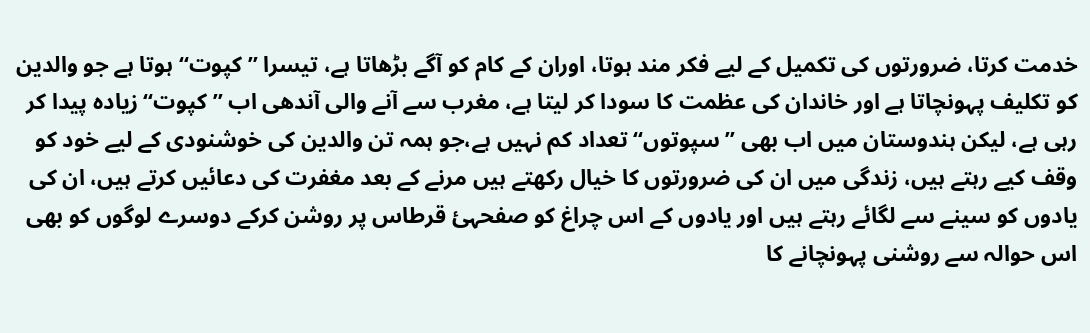خدمت کرتا، ضرورتوں کی تکمیل کے لیے فکر مند ہوتا، اوران کے کام کو آگے بڑھاتا ہے، تیسرا ”کپوت“ ہوتا ہے جو والدین کو تکلیف پہونچاتا ہے اور خاندان کی عظمت کا سودا کر لیتا ہے، مغرب سے آنے والی آندھی اب ”کپوت“ زیادہ پیدا کر رہی ہے، لیکن ہندوستان میں اب بھی ”سپوتوں“ تعداد کم نہیں ہے،جو ہمہ تن والدین کی خوشنودی کے لیے خود کو وقف کیے رہتے ہیں، زندگی میں ان کی ضرورتوں کا خیال رکھتے ہیں مرنے کے بعد مغفرت کی دعائیں کرتے ہیں، ان کی یادوں کو سینے سے لگائے رہتے ہیں اور یادوں کے اس چراغ کو صفحہئ قرطاس پر روشن کرکے دوسرے لوگوں کو بھی اس حوالہ سے روشنی پہونچانے کا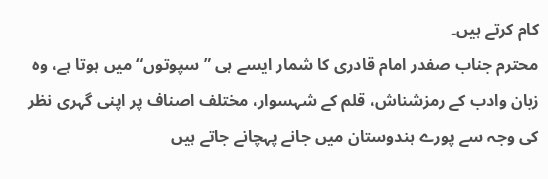کام کرتے ہیں۔
محترم جناب صفدر امام قادری کا شمار ایسے ہی ”سپوتوں“ میں ہوتا ہے، وہ زبان وادب کے رمزشناش، قلم کے شہسوار، مختلف اصناف پر اپنی گہری نظر کی وجہ سے پورے ہندوستان میں جانے پہچانے جاتے ہیں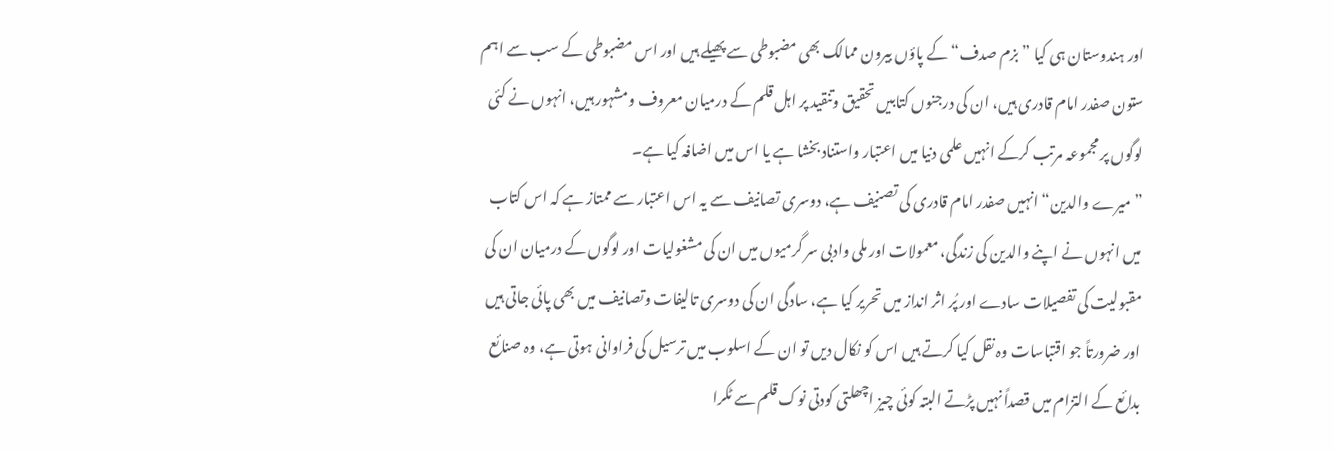اور ہندوستان ہی کیا ”بزم صدف“ کے پاؤں بیرون ممالک بھی مضبوطی سے پھیلے ہیں اور اس مضبوطی کے سب سے اہم ستون صفدر امام قادری ہیں، ان کی درجنوں کتابیں تحقیق وتنقید پر اہل قلم کے درمیان معروف ومشہور ہیں، انہوں نے کئی لوگوں پر مجموعہ مرتب کرکے انہیں علمی دنیا میں اعتبار واستناد بخشا ہے یا اس میں اضافہ کیا ہے۔
”میرے والدین“ انہیں صفدر امام قادری کی تصنیف ہے، دوسری تصانیف سے یہ اس اعتبار سے ممتاز ہے کہ اس کتاب میں انہوں نے اپنے والدین کی زندگی، معمولات اور ملی وادبی سر گرمیوں میں ان کی مشغولیات اور لوگوں کے درمیان ان کی مقبولیت کی تفصیلات سادے اور پُر اثر انداز میں تحریر کیا ہے، سادگی ان کی دوسری تالیفات وتصانیف میں بھی پائی جاتی ہیں اور ضرورتاً جو اقتباسات وہ نقل کیا کرتے ہیں اس کو نکال دیں تو ان کے اسلوب میں ترسیل کی فراوانی ہوتی ہے، وہ صنائع بدائع کے التزام میں قصداً نہیں پڑتے البتہ کوئی چیز اچھلتی کودتی نوک قلم سے ٹکرا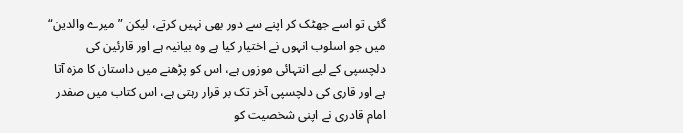گئی تو اسے جھٹک کر اپنے سے دور بھی نہیں کرتے، لیکن ”میرے والدین“ میں جو اسلوب انہوں نے اختیار کیا ہے وہ بیانیہ ہے اور قارئین کی دلچسپی کے لیے انتہائی موزوں ہے، اس کو پڑھنے میں داستان کا مزہ آتا ہے اور قاری کی دلچسپی آخر تک بر قرار رہتی ہے، اس کتاب میں صفدر امام قادری نے اپنی شخصیت کو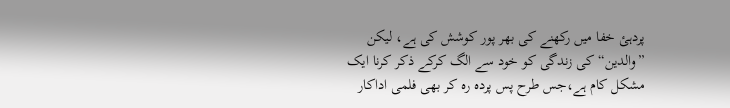پردہئ خفا میں رکھنے کی بھر پور کوشش کی ہے، لیکن ”والدین“ کی زندگی کو خود سے الگ کرکے ذکر کرنا ایک مشکل کام ہے،جس طرح پس پردہ رہ کر بھی فلمی اداکار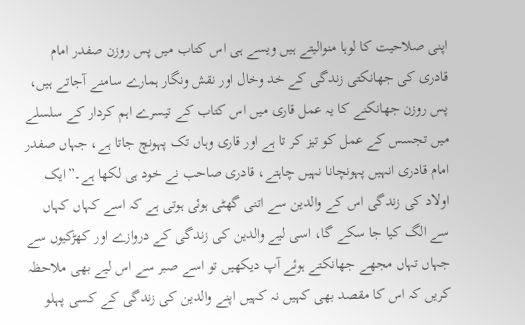اپنی صلاحیت کا لوہا منوالیتے ہیں ویسے ہی اس کتاب میں پس روزن صفدر امام قادری کی جھانکتی زندگی کے خد وخال اور نقش ونگار ہمارے سامنے آجاتے ہیں، پس روزن جھانکنے کا یہ عمل قاری میں اس کتاب کے تیسرے اہم کردار کے سلسلے میں تجسس کے عمل کو تیز کر تا ہے اور قاری وہاں تک پہونچ جاتا ہے، جہاں صفدر امام قادری انہیں پہونچانا نہیں چاہتے، قادری صاحب نے خود ہی لکھا ہے۔”ایک اولاد کی زندگی اس کے والدین سے اتنی گھٹی ہوئی ہوتی ہے کہ اسے کہاں کہاں سے الگ کیا جا سکے گا، اسی لیے والدین کی زندگی کے دروازے اور کھڑکیوں سے جہاں تہاں مجھے جھانکتے ہوئے آپ دیکھیں تو اسے صبر سے اس لیے بھی ملاحظہ کریں کہ اس کا مقصد بھی کہیں نہ کہیں اپنے والدین کی زندگی کے کسی پہلو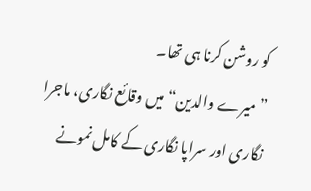کو روشن کرنا ہی تھا۔
”میرے والدین“ میں وقائع نگاری، ماجرا نگاری اور سراپا نگاری کے کامل نمونے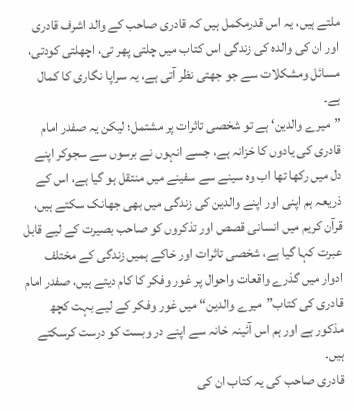ملتے ہیں، یہ اس قدرمکمل ہیں کہ قادری صاحب کے والد اشرف قادری اور ان کی والدہ کی زندگی اس کتاب میں چلتی پھر تی، اچھلتی کودتی، مسائل ومشکلات سے جو جھتی نظر آتی ہے، یہ سراپا نگاری کا کمال ہے۔
”میرے والدین‘ ہے تو شخصی تاثرات پر مشتمل؛ لیکن یہ صفدر امام قادری کی یادوں کا خزانہ ہے، جسے انہوں نے برسوں سے سجوکر اپنے دل میں رکھا تھا اب وہ سینے سے سفینے میں منتقل ہو گیا ہے، اس کے ذریعہ ہم اپنی اور اپنے والدین کی زندگی میں بھی جھانک سکتے ہیں، قرآن کریم میں انسانی قصص اور تذکروں کو صاحب بصیرت کے لیے قابل عبرت کہا گیا ہے، شخصی تاثرات اور خاکے ہمیں زندگی کے مختلف ادوار میں گذرے واقعات واحوال پر غور وفکر کا کام دیتے ہیں، صفدر امام قادری کی کتاب”میرے والدین“ میں غور وفکر کے لیے بہت کچھ مذکور ہے اور ہم اس آئینہ خانہ سے اپنے در وبست کو درست کرسکتے ہیں۔
قادری صاحب کی یہ کتاب ان کی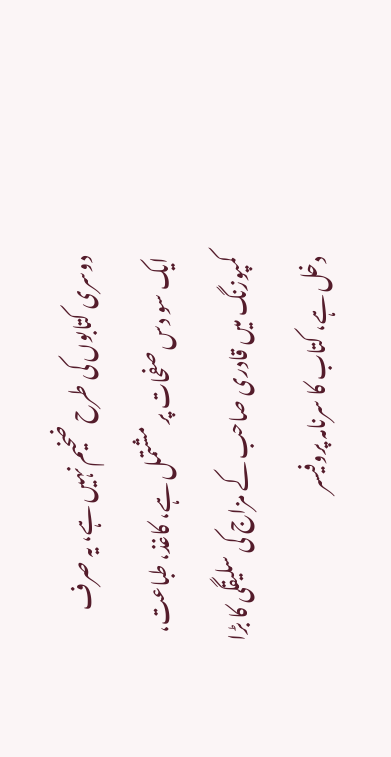دوسری کتابوں کی طرح ضخیم نہیں ہے، یہ صرف ایک سو دس صفحات پر مشتمل ہے، کاغذ، طباعت، کمپوزنگ میں قادری صاحب کے مزاج کی سلیقگی کا بڑا دخل ہے، کتاب کا سرنامہ پروفیسر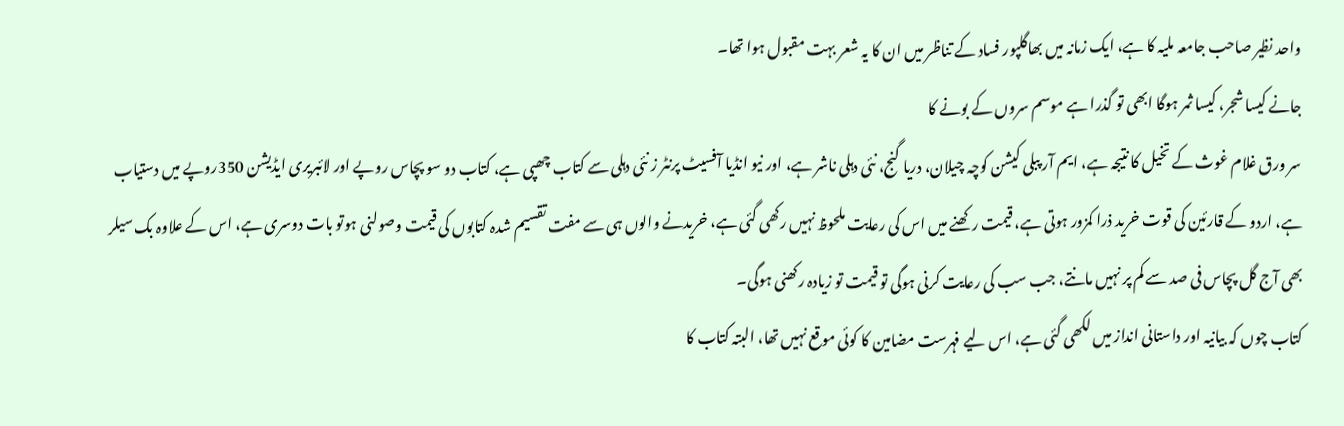واحد نظیر صاحب جامعہ ملیہ کا ہے، ایک زمانہ میں بھاگلپور فساد کے تناظر میں ان کا یہ شعر بہت مقبول ہوا تھا۔
جانے کیسا شجر، کیسا ثمر ہوگا ابھی تو گذرا ہے موسم سروں کے بونے کا
سر ورق غلام غوث کے تخیل کا نتیجہ ہے، ایم آر پبلی کیشن کوچہ چیلان، دریا گنج، نئی دہلی ناشر ہے، اور نیو انڈیا آفسیٹ پرنٹر ز نئی دہلی سے کتاب چھپی ہے، کتاب دو سو پچاس روپے اور لائبریری ایڈیشن 350روپے میں دستیاب ہے، اردو کے قارئین کی قوت خرید ذرا کمزور ہوتی ہے، قیمت رکھنے میں اس کی رعایت ملحوظ نہیں رکھی گئی ہے، خریدنے والوں ہی سے مفت تقسیم شدہ کتابوں کی قیمت وصولنی ہوتو بات دوسری ہے، اس کے علاوہ بک سیلر بھی آج گل پچاس فی صد سے کم پر نہیں مانتے، جب سب کی رعایت کرنی ہوگی تو قیمت تو زیادہ رکھنی ہوگی۔
کتاب چوں کہ بیانیہ اور داستانی انداز میں لکھی گئی ہے، اس لیے فہرست مضامین کا کوئی موقع نہیں تھا، البتہ کتاب کا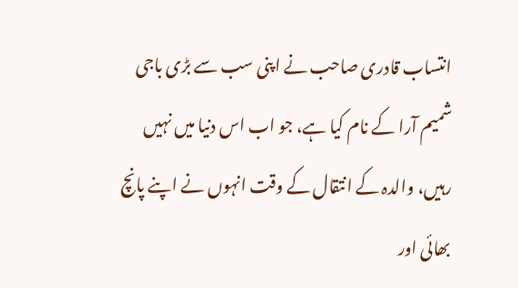انتساب قادری صاحب نے اپنی سب سے بڑی باجی شمیم آرا کے نام کیا ہے، جو اب اس دنیا میں نہیں رہیں، والدہ کے انتقال کے وقت انہوں نے اپنے پانچ بھائی اور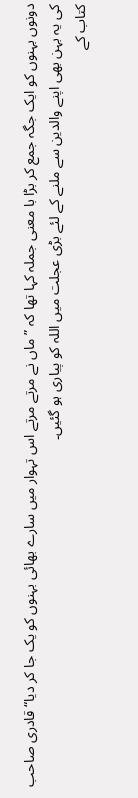دونوں بہنوں کو ایک جگہ جمع کر بڑا با معنی جملہ کہا تھا کہ ”ماں نے مرتے مرتے اس تہوار میں سارے بھائی بہنوں کو یک جا کر دیا“ قادری صاحب کی یہ بہن بھی اپنے والدین سے ملنے کے لئے بڑی عجلت میں اللہ کو پیاری ہو گئیں۔
کتاب کے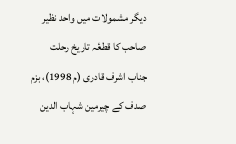دیگر مشمولات میں واحد نظیر صاحب کا قطعٔہ تاریخ رحلت جناب اشرف قادری (م 1998)، بزم صدف کے چیرمین شہاب الدین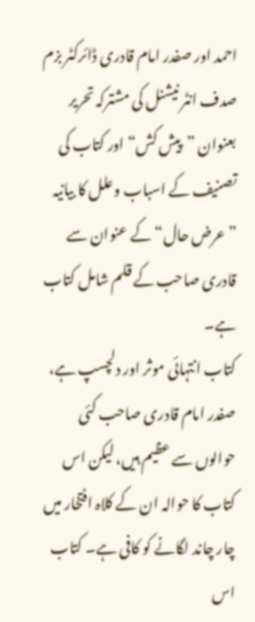احمد اور صفدر امام قادری ڈائرکٹر بزم صدف انٹر نیشنل کی مشترکہ تحریر بعنوان ”پیش کش“ اور کتاب کی تصنیف کے اسباب وعلل کا بیانیہ ”عرض حال“ کے عنوان سے قادری صاحب کے قلم شامل کتاب ہے۔
کتاب انتہائی موثر اور دلچسپ ہے، صفدر امام قادری صاحب کئی حوالوں سے عظیم ہیں، لیکن اس کتاب کا حوالہ ان کے کلاہ افتخار میں چار چاند لگانے کو کافی ہے۔ کتاب اس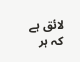لائق ہے کہ ہر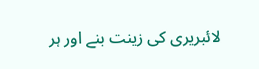لائبریری کی زینت بنے اور ہر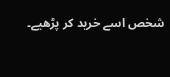شخص اسے خرید کر پڑھیے۔